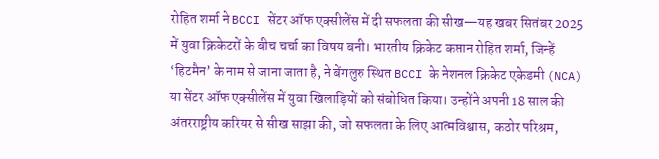रोहित शर्मा ने BCCI सेंटर ऑफ एक्सीलेंस में दी सफलता की सीख—यह खबर सितंबर 2025 में युवा क्रिकेटरों के बीच चर्चा का विषय बनी। भारतीय क्रिकेट कप्तान रोहित शर्मा, जिन्हें ‘हिटमैन’ के नाम से जाना जाता है, ने बेंगलुरु स्थित BCCI के नेशनल क्रिकेट एकेडमी (NCA) या सेंटर ऑफ एक्सीलेंस में युवा खिलाड़ियों को संबोधित किया। उन्होंने अपनी 18 साल की अंतरराष्ट्रीय करियर से सीख साझा की, जो सफलता के लिए आत्मविश्वास, कठोर परिश्रम,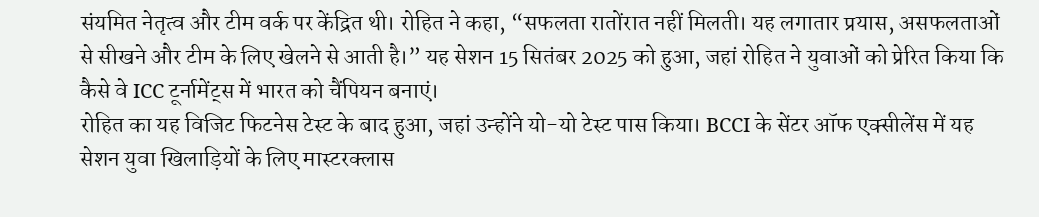संयमित नेतृत्व और टीम वर्क पर केंद्रित थी। रोहित ने कहा, “सफलता रातोंरात नहीं मिलती। यह लगातार प्रयास, असफलताओं से सीखने और टीम के लिए खेलने से आती है।” यह सेशन 15 सितंबर 2025 को हुआ, जहां रोहित ने युवाओं को प्रेरित किया कि कैसे वे ICC टूर्नामेंट्स में भारत को चैंपियन बनाएं।
रोहित का यह विजिट फिटनेस टेस्ट के बाद हुआ, जहां उन्होंने यो-यो टेस्ट पास किया। BCCI के सेंटर ऑफ एक्सीलेंस में यह सेशन युवा खिलाड़ियों के लिए मास्टरक्लास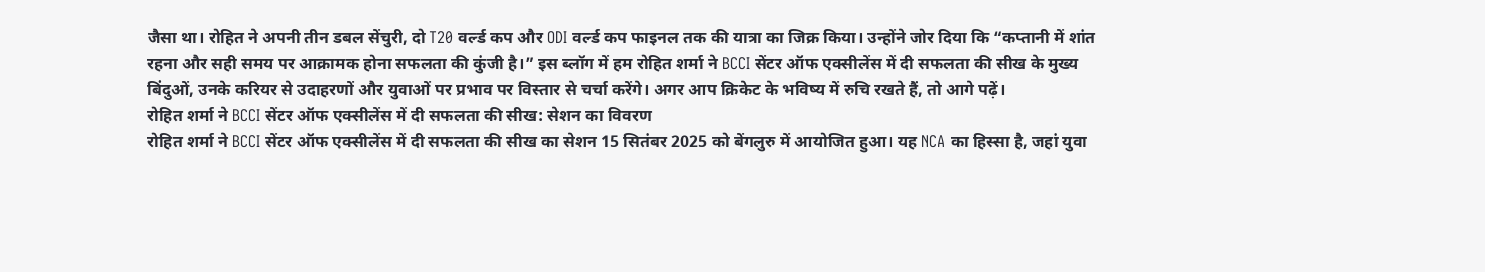जैसा था। रोहित ने अपनी तीन डबल सेंचुरी, दो T20 वर्ल्ड कप और ODI वर्ल्ड कप फाइनल तक की यात्रा का जिक्र किया। उन्होंने जोर दिया कि “कप्तानी में शांत रहना और सही समय पर आक्रामक होना सफलता की कुंजी है।” इस ब्लॉग में हम रोहित शर्मा ने BCCI सेंटर ऑफ एक्सीलेंस में दी सफलता की सीख के मुख्य बिंदुओं, उनके करियर से उदाहरणों और युवाओं पर प्रभाव पर विस्तार से चर्चा करेंगे। अगर आप क्रिकेट के भविष्य में रुचि रखते हैं, तो आगे पढ़ें।
रोहित शर्मा ने BCCI सेंटर ऑफ एक्सीलेंस में दी सफलता की सीख: सेशन का विवरण
रोहित शर्मा ने BCCI सेंटर ऑफ एक्सीलेंस में दी सफलता की सीख का सेशन 15 सितंबर 2025 को बेंगलुरु में आयोजित हुआ। यह NCA का हिस्सा है, जहां युवा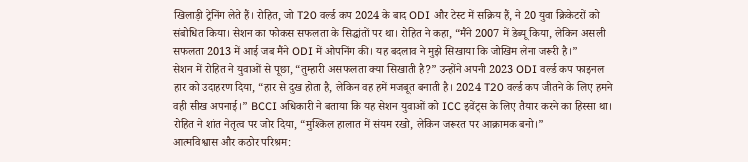खिलाड़ी ट्रेनिंग लेते हैं। रोहित, जो T20 वर्ल्ड कप 2024 के बाद ODI और टेस्ट में सक्रिय हैं, ने 20 युवा क्रिकेटरों को संबोधित किया। सेशन का फोकस सफलता के सिद्धांतों पर था। रोहित ने कहा, “मैंने 2007 में डेब्यू किया, लेकिन असली सफलता 2013 में आई जब मैंने ODI में ओपनिंग की। यह बदलाव ने मुझे सिखाया कि जोखिम लेना जरूरी है।”
सेशन में रोहित ने युवाओं से पूछा, “तुम्हारी असफलता क्या सिखाती है?” उन्होंने अपनी 2023 ODI वर्ल्ड कप फाइनल हार को उदाहरण दिया, “हार से दुख होता है, लेकिन वह हमें मजबूत बनाती है। 2024 T20 वर्ल्ड कप जीतने के लिए हमने वही सीख अपनाई।” BCCI अधिकारी ने बताया कि यह सेशन युवाओं को ICC इवेंट्स के लिए तैयार करने का हिस्सा था। रोहित ने शांत नेतृत्व पर जोर दिया, “मुश्किल हालात में संयम रखो, लेकिन जरूरत पर आक्रामक बनो।”
आत्मविश्वास और कठोर परिश्रम: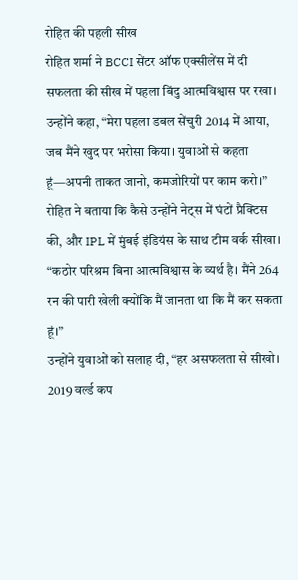रोहित की पहली सीख
रोहित शर्मा ने BCCI सेंटर ऑफ एक्सीलेंस में दी सफलता की सीख में पहला बिंदु आत्मविश्वास पर रखा। उन्होंने कहा, “मेरा पहला डबल सेंचुरी 2014 में आया, जब मैंने खुद पर भरोसा किया। युवाओं से कहता हूं—अपनी ताकत जानो, कमजोरियों पर काम करो।” रोहित ने बताया कि कैसे उन्होंने नेट्स में घंटों प्रैक्टिस की, और IPL में मुंबई इंडियंस के साथ टीम वर्क सीखा। “कठोर परिश्रम बिना आत्मविश्वास के व्यर्थ है। मैंने 264 रन की पारी खेली क्योंकि मैं जानता था कि मैं कर सकता हूं।”
उन्होंने युवाओं को सलाह दी, “हर असफलता से सीखो। 2019 वर्ल्ड कप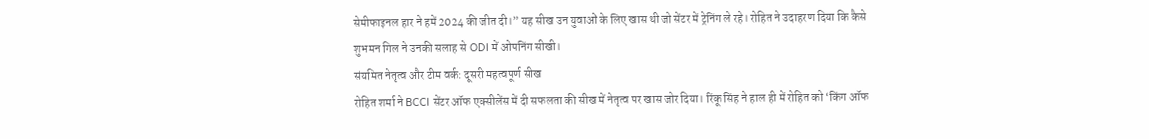सेमीफाइनल हार ने हमें 2024 की जीत दी।” यह सीख उन युवाओं के लिए खास थी जो सेंटर में ट्रेनिंग ले रहे। रोहित ने उदाहरण दिया कि कैसे शुभमन गिल ने उनकी सलाह से ODI में ओपनिंग सीखी।
संयमित नेतृत्व और टीम वर्क: दूसरी महत्वपूर्ण सीख
रोहित शर्मा ने BCCI सेंटर ऑफ एक्सीलेंस में दी सफलता की सीख में नेतृत्व पर खास जोर दिया। रिंकू सिंह ने हाल ही में रोहित को ‘किंग ऑफ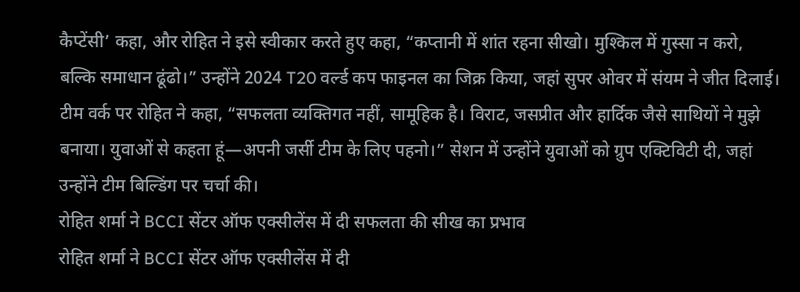कैप्टेंसी’ कहा, और रोहित ने इसे स्वीकार करते हुए कहा, “कप्तानी में शांत रहना सीखो। मुश्किल में गुस्सा न करो, बल्कि समाधान ढूंढो।” उन्होंने 2024 T20 वर्ल्ड कप फाइनल का जिक्र किया, जहां सुपर ओवर में संयम ने जीत दिलाई।
टीम वर्क पर रोहित ने कहा, “सफलता व्यक्तिगत नहीं, सामूहिक है। विराट, जसप्रीत और हार्दिक जैसे साथियों ने मुझे बनाया। युवाओं से कहता हूं—अपनी जर्सी टीम के लिए पहनो।” सेशन में उन्होंने युवाओं को ग्रुप एक्टिविटी दी, जहां उन्होंने टीम बिल्डिंग पर चर्चा की।
रोहित शर्मा ने BCCI सेंटर ऑफ एक्सीलेंस में दी सफलता की सीख का प्रभाव
रोहित शर्मा ने BCCI सेंटर ऑफ एक्सीलेंस में दी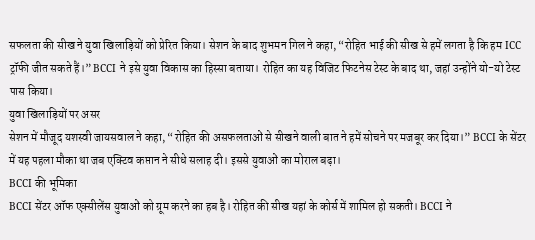सफलता की सीख ने युवा खिलाड़ियों को प्रेरित किया। सेशन के बाद शुभमन गिल ने कहा, “रोहित भाई की सीख से हमें लगता है कि हम ICC ट्रॉफी जीत सकते हैं।” BCCI ने इसे युवा विकास का हिस्सा बताया। रोहित का यह विजिट फिटनेस टेस्ट के बाद था, जहां उन्होंने यो-यो टेस्ट पास किया।
युवा खिलाड़ियों पर असर
सेशन में मौजूद यशस्वी जायसवाल ने कहा, “रोहित की असफलताओं से सीखने वाली बात ने हमें सोचने पर मजबूर कर दिया।” BCCI के सेंटर में यह पहला मौका था जब एक्टिव कप्तान ने सीधे सलाह दी। इससे युवाओं का मोराल बढ़ा।
BCCI की भूमिका
BCCI सेंटर ऑफ एक्सीलेंस युवाओं को ग्रूम करने का हब है। रोहित की सीख यहां के कोर्स में शामिल हो सकती। BCCI ने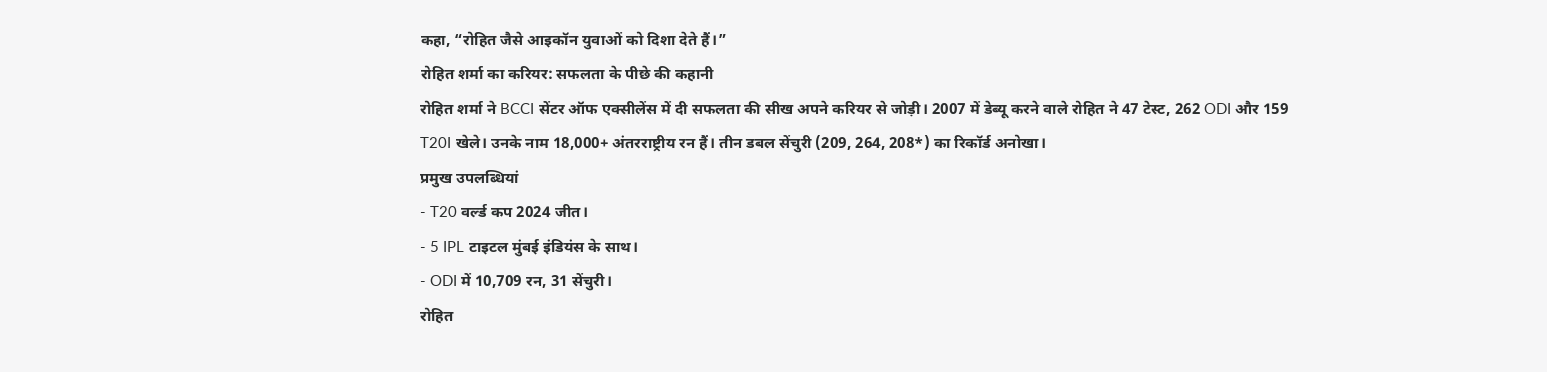कहा, “रोहित जैसे आइकॉन युवाओं को दिशा देते हैं।”
रोहित शर्मा का करियर: सफलता के पीछे की कहानी
रोहित शर्मा ने BCCI सेंटर ऑफ एक्सीलेंस में दी सफलता की सीख अपने करियर से जोड़ी। 2007 में डेब्यू करने वाले रोहित ने 47 टेस्ट, 262 ODI और 159 T20I खेले। उनके नाम 18,000+ अंतरराष्ट्रीय रन हैं। तीन डबल सेंचुरी (209, 264, 208*) का रिकॉर्ड अनोखा।
प्रमुख उपलब्धियां
- T20 वर्ल्ड कप 2024 जीत।
- 5 IPL टाइटल मुंबई इंडियंस के साथ।
- ODI में 10,709 रन, 31 सेंचुरी।
रोहित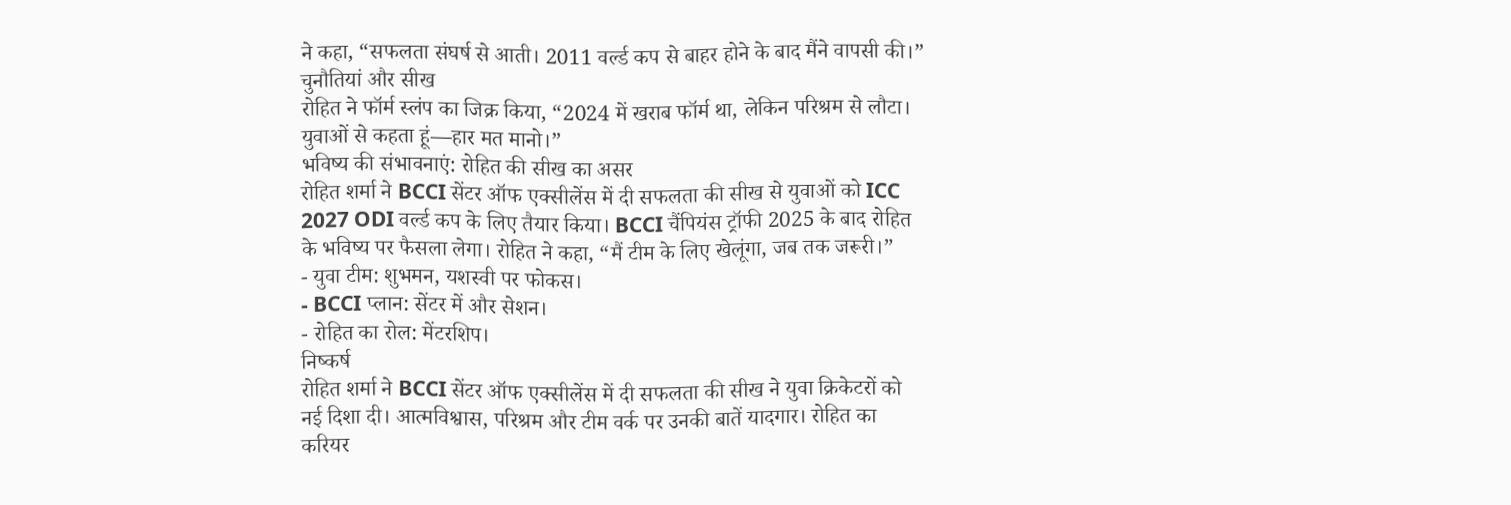ने कहा, “सफलता संघर्ष से आती। 2011 वर्ल्ड कप से बाहर होने के बाद मैंने वापसी की।”
चुनौतियां और सीख
रोहित ने फॉर्म स्लंप का जिक्र किया, “2024 में खराब फॉर्म था, लेकिन परिश्रम से लौटा। युवाओं से कहता हूं—हार मत मानो।”
भविष्य की संभावनाएं: रोहित की सीख का असर
रोहित शर्मा ने BCCI सेंटर ऑफ एक्सीलेंस में दी सफलता की सीख से युवाओं को ICC 2027 ODI वर्ल्ड कप के लिए तैयार किया। BCCI चैंपियंस ट्रॉफी 2025 के बाद रोहित के भविष्य पर फैसला लेगा। रोहित ने कहा, “मैं टीम के लिए खेलूंगा, जब तक जरूरी।”
- युवा टीम: शुभमन, यशस्वी पर फोकस।
- BCCI प्लान: सेंटर में और सेशन।
- रोहित का रोल: मेंटरशिप।
निष्कर्ष
रोहित शर्मा ने BCCI सेंटर ऑफ एक्सीलेंस में दी सफलता की सीख ने युवा क्रिकेटरों को नई दिशा दी। आत्मविश्वास, परिश्रम और टीम वर्क पर उनकी बातें यादगार। रोहित का करियर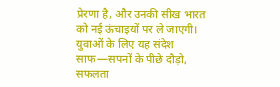प्रेरणा है, और उनकी सीख भारत को नई ऊंचाइयों पर ले जाएगी। युवाओं के लिए यह संदेश साफ—सपनों के पीछे दौड़ो, सफलता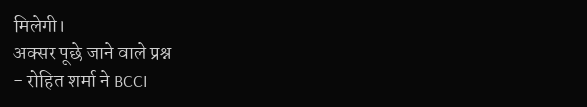मिलेगी।
अक्सर पूछे जाने वाले प्रश्न
- रोहित शर्मा ने BCCI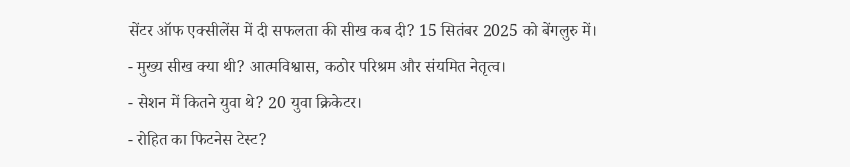सेंटर ऑफ एक्सीलेंस में दी सफलता की सीख कब दी? 15 सितंबर 2025 को बेंगलुरु में।
- मुख्य सीख क्या थी? आत्मविश्वास, कठोर परिश्रम और संयमित नेतृत्व।
- सेशन में कितने युवा थे? 20 युवा क्रिकेटर।
- रोहित का फिटनेस टेस्ट?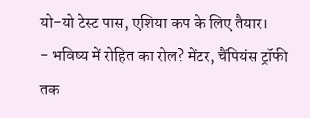यो-यो टेस्ट पास, एशिया कप के लिए तैयार।
- भविष्य में रोहित का रोल? मेंटर, चैंपियंस ट्रॉफी तक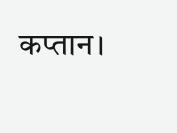कप्तान।